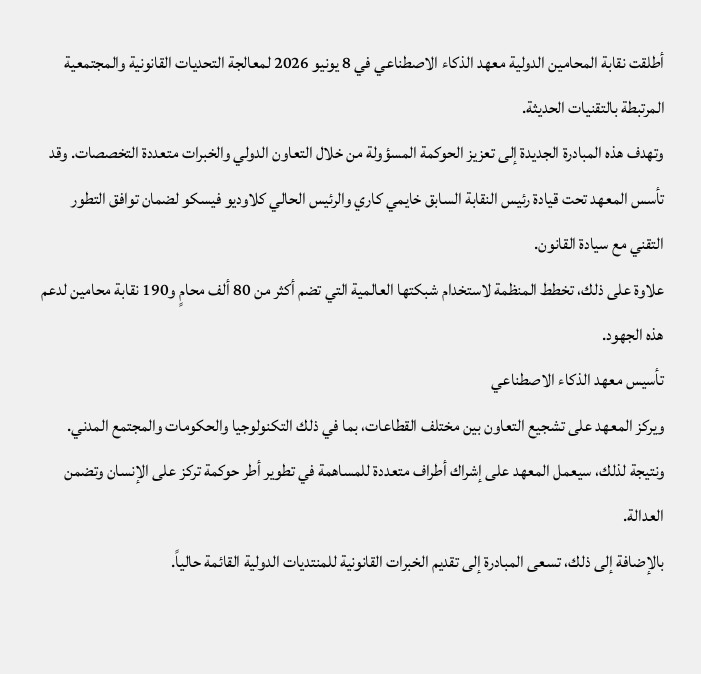أطلقت نقابة المحامين الدولية معهد الذكاء الاصطناعي في 8 يونيو 2026 لمعالجة التحديات القانونية والمجتمعية المرتبطة بالتقنيات الحديثة.
وتهدف هذه المبادرة الجديدة إلى تعزيز الحوكمة المسؤولة من خلال التعاون الدولي والخبرات متعددة التخصصات. وقد تأسس المعهد تحت قيادة رئيس النقابة السابق خايمي كاري والرئيس الحالي كلاوديو فيسكو لضمان توافق التطور التقني مع سيادة القانون.
علاوة على ذلك، تخطط المنظمة لاستخدام شبكتها العالمية التي تضم أكثر من 80 ألف محامٍ و190 نقابة محامين لدعم هذه الجهود.
تأسيس معهد الذكاء الاصطناعي
ويركز المعهد على تشجيع التعاون بين مختلف القطاعات، بما في ذلك التكنولوجيا والحكومات والمجتمع المدني. ونتيجة لذلك، سيعمل المعهد على إشراك أطراف متعددة للمساهمة في تطوير أطر حوكمة تركز على الإنسان وتضمن العدالة.
بالإضافة إلى ذلك، تسعى المبادرة إلى تقديم الخبرات القانونية للمنتديات الدولية القائمة حالياً.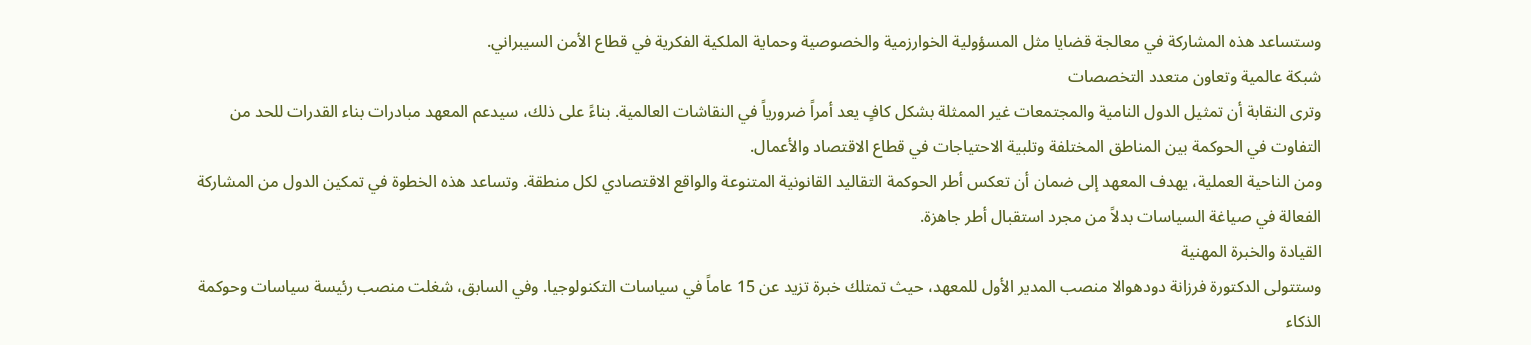وستساعد هذه المشاركة في معالجة قضايا مثل المسؤولية الخوارزمية والخصوصية وحماية الملكية الفكرية في قطاع الأمن السيبراني.
شبكة عالمية وتعاون متعدد التخصصات
وترى النقابة أن تمثيل الدول النامية والمجتمعات غير الممثلة بشكل كافٍ يعد أمراً ضرورياً في النقاشات العالمية. بناءً على ذلك، سيدعم المعهد مبادرات بناء القدرات للحد من التفاوت في الحوكمة بين المناطق المختلفة وتلبية الاحتياجات في قطاع الاقتصاد والأعمال.
ومن الناحية العملية، يهدف المعهد إلى ضمان أن تعكس أطر الحوكمة التقاليد القانونية المتنوعة والواقع الاقتصادي لكل منطقة. وتساعد هذه الخطوة في تمكين الدول من المشاركة الفعالة في صياغة السياسات بدلاً من مجرد استقبال أطر جاهزة.
القيادة والخبرة المهنية
وستتولى الدكتورة فرزانة دودهوالا منصب المدير الأول للمعهد، حيث تمتلك خبرة تزيد عن 15 عاماً في سياسات التكنولوجيا. وفي السابق، شغلت منصب رئيسة سياسات وحوكمة الذكاء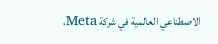الاصطناعي العالمية في شركة Meta،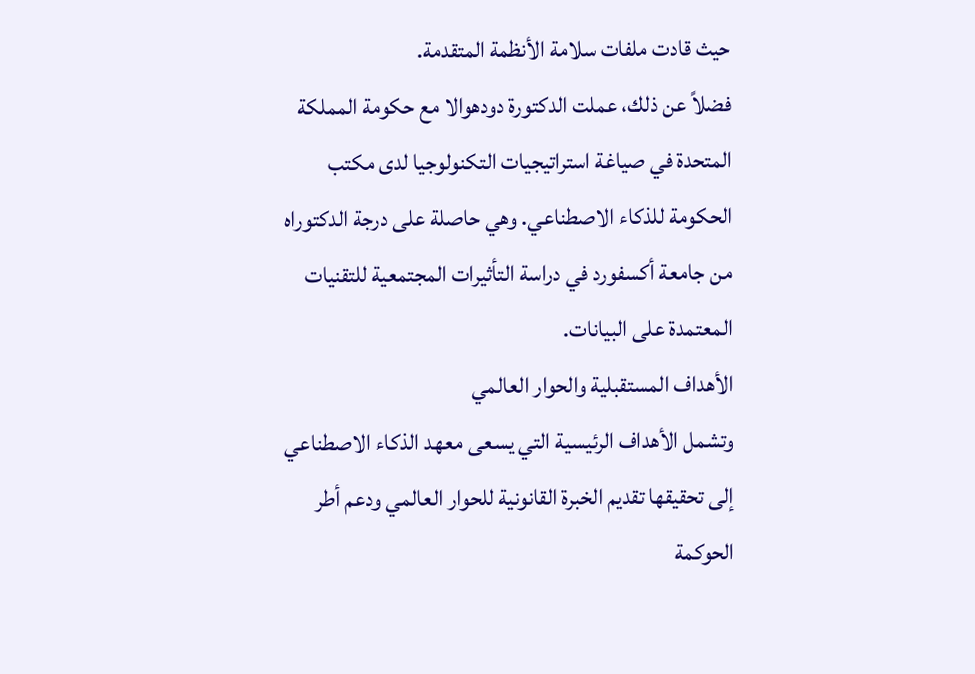حيث قادت ملفات سلامة الأنظمة المتقدمة.
فضلاً عن ذلك، عملت الدكتورة دودهوالا مع حكومة المملكة المتحدة في صياغة استراتيجيات التكنولوجيا لدى مكتب الحكومة للذكاء الاصطناعي. وهي حاصلة على درجة الدكتوراه من جامعة أكسفورد في دراسة التأثيرات المجتمعية للتقنيات المعتمدة على البيانات.
الأهداف المستقبلية والحوار العالمي
وتشمل الأهداف الرئيسية التي يسعى معهد الذكاء الاصطناعي إلى تحقيقها تقديم الخبرة القانونية للحوار العالمي ودعم أطر الحوكمة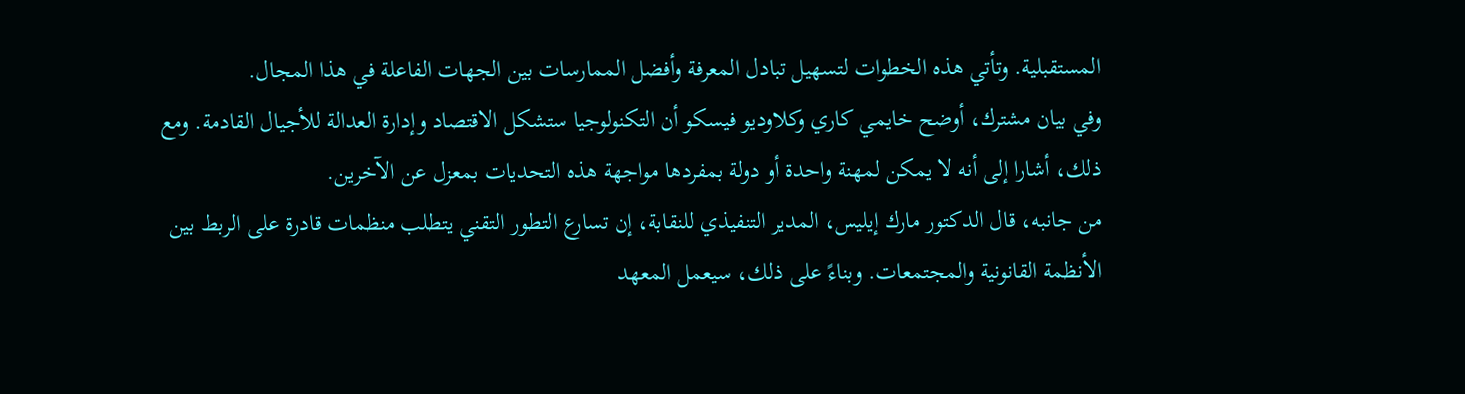المستقبلية. وتأتي هذه الخطوات لتسهيل تبادل المعرفة وأفضل الممارسات بين الجهات الفاعلة في هذا المجال.
وفي بيان مشترك، أوضح خايمي كاري وكلاوديو فيسكو أن التكنولوجيا ستشكل الاقتصاد وإدارة العدالة للأجيال القادمة. ومع ذلك، أشارا إلى أنه لا يمكن لمهنة واحدة أو دولة بمفردها مواجهة هذه التحديات بمعزل عن الآخرين.
من جانبه، قال الدكتور مارك إيليس، المدير التنفيذي للنقابة، إن تسارع التطور التقني يتطلب منظمات قادرة على الربط بين الأنظمة القانونية والمجتمعات. وبناءً على ذلك، سيعمل المعهد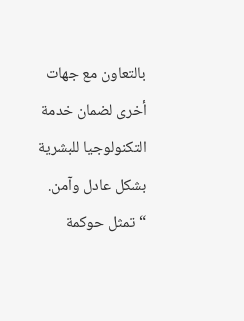بالتعاون مع جهات أخرى لضمان خدمة التكنولوجيا للبشرية بشكل عادل وآمن.
“تمثل حوكمة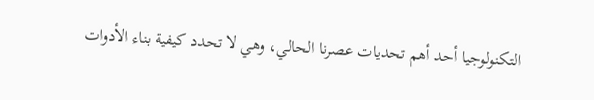التكنولوجيا أحد أهم تحديات عصرنا الحالي، وهي لا تحدد كيفية بناء الأدوات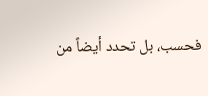فحسب، بل تحدد أيضاً من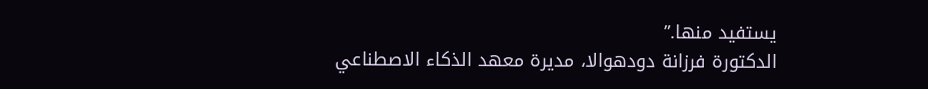يستفيد منها.”
الدكتورة فرزانة دودهوالا، مديرة معهد الذكاء الاصطناعي